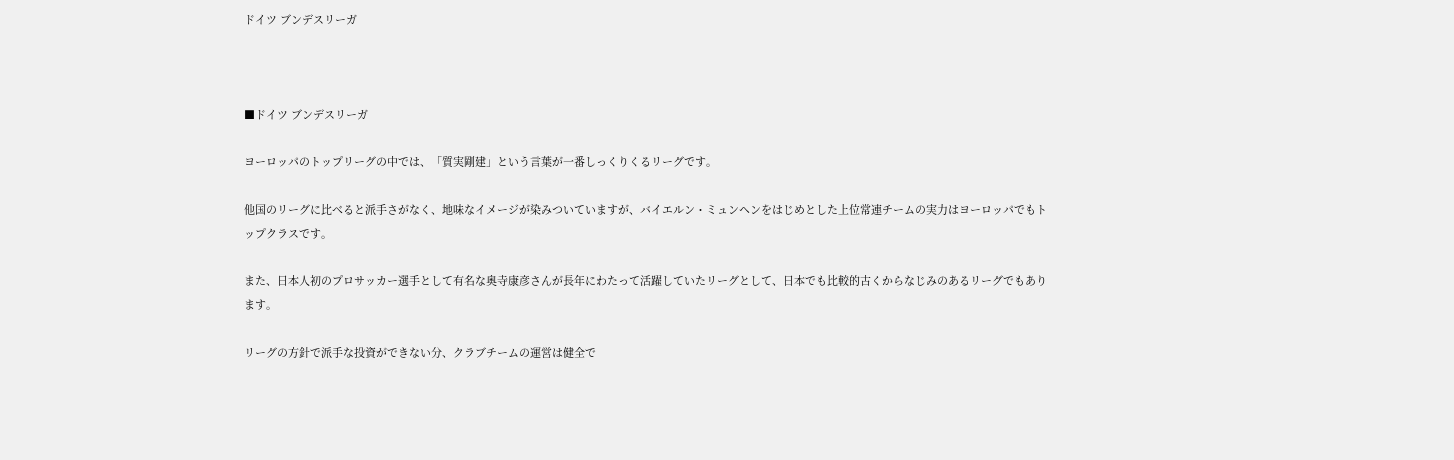ドイツ ブンデスリーガ



■ドイツ ブンデスリーガ

ヨーロッパのトップリーグの中では、「質実剛建」という言葉が一番しっくりくるリーグです。

他国のリーグに比べると派手さがなく、地味なイメージが染みついていますが、バイエルン・ミュンヘンをはじめとした上位常連チームの実力はヨーロッパでもトップクラスです。

また、日本人初のプロサッカー選手として有名な奥寺康彦さんが長年にわたって活躍していたリーグとして、日本でも比較的古くからなじみのあるリーグでもあります。

リーグの方針で派手な投資ができない分、クラブチームの運営は健全で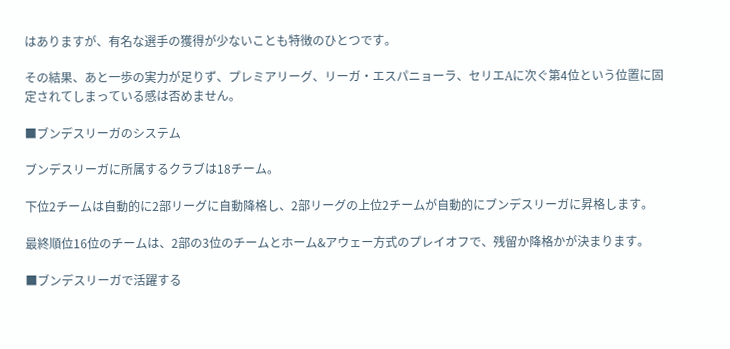はありますが、有名な選手の獲得が少ないことも特徴のひとつです。

その結果、あと一歩の実力が足りず、プレミアリーグ、リーガ・エスパニョーラ、セリエAに次ぐ第4位という位置に固定されてしまっている感は否めません。

■ブンデスリーガのシステム

ブンデスリーガに所属するクラブは18チーム。

下位2チームは自動的に2部リーグに自動降格し、2部リーグの上位2チームが自動的にブンデスリーガに昇格します。

最終順位16位のチームは、2部の3位のチームとホーム&アウェー方式のプレイオフで、残留か降格かが決まります。

■ブンデスリーガで活躍する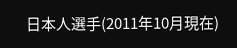日本人選手(2011年10月現在)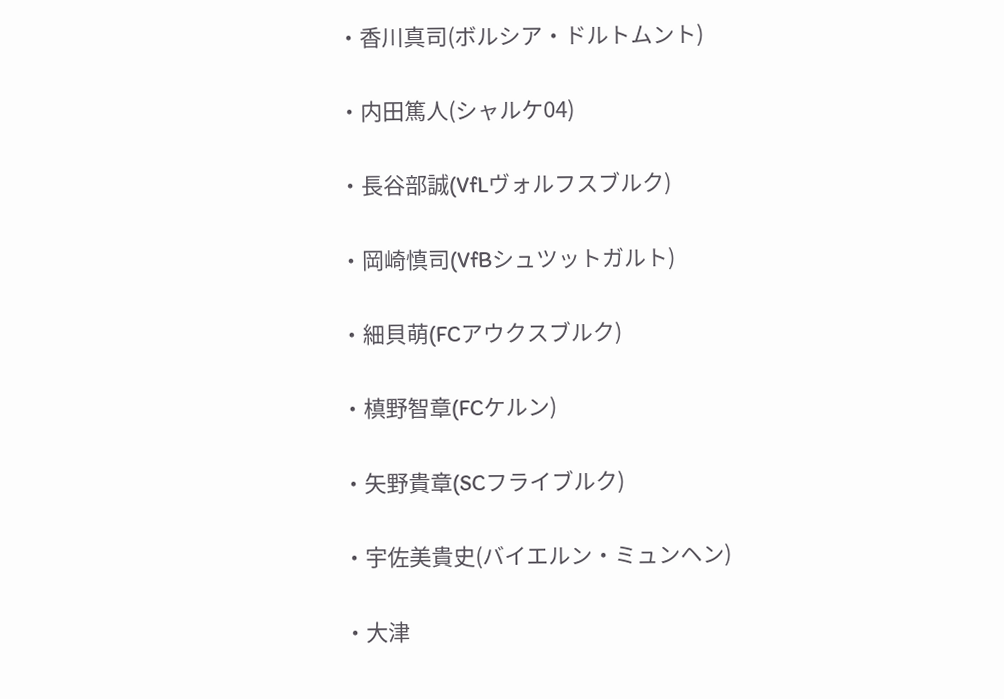・香川真司(ボルシア・ドルトムント)

・内田篤人(シャルケ04)

・長谷部誠(VfLヴォルフスブルク)

・岡崎慎司(VfBシュツットガルト)

・細貝萌(FCアウクスブルク)

・槙野智章(FCケルン)

・矢野貴章(SCフライブルク)

・宇佐美貴史(バイエルン・ミュンヘン)

・大津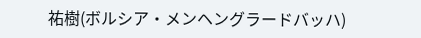祐樹(ボルシア・メンヘングラードバッハ)